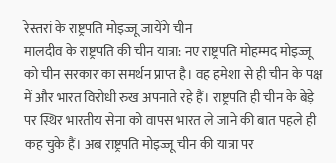रेस्तरां के राष्ट्रपति मोइज्जू जायेंगे चीन
मालदीव के राष्ट्रपति की चीन यात्रा: नए राष्ट्रपति मोहम्मद मोइज्जू को चीन सरकार का समर्थन प्राप्त है। वह हमेशा से ही चीन के पक्ष में और भारत विरोधी रुख अपनाते रहे हैं। राष्ट्रपति ही चीन के बेड़े पर स्थिर भारतीय सेना को वापस भारत ले जाने की बात पहले ही कह चुके हैं। अब राष्ट्रपति मोइज्जू चीन की यात्रा पर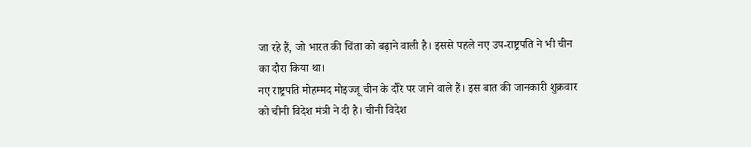जा रहे हैं, जो भारत की चिंता को बढ़ाने वाली है। इससे पहले नए उप-राष्ट्रपति ने भी चीन का दौरा किया था।
नए राष्ट्रपति मोहम्मद मोइज्जू चीन के दौरे पर जाने वाले हैं। इस बात की जानकारी शुक्रवार को चीनी विदेश मंत्री ने दी है। चीनी विदेश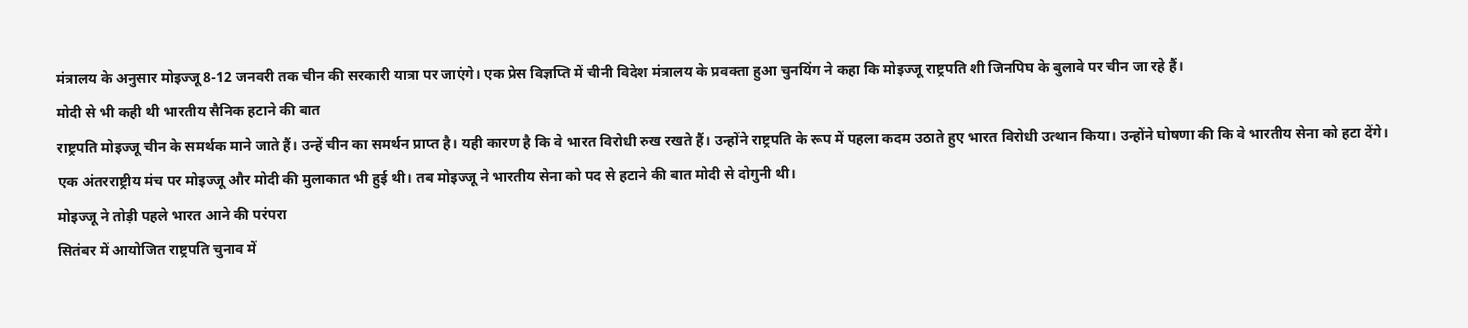मंत्रालय के अनुसार मोइज्जू 8-12 जनवरी तक चीन की सरकारी यात्रा पर जाएंगे। एक प्रेस विज्ञप्ति में चीनी विदेश मंत्रालय के प्रवक्ता हुआ चुनयिंग ने कहा कि मोइज्जू राष्ट्रपति शी जिनपिघ के बुलावे पर चीन जा रहे हैं।
मोदी से भी कही थी भारतीय सैनिक हटाने की बात
राष्ट्रपति मोइज्जू चीन के समर्थक माने जाते हैं। उन्हें चीन का समर्थन प्राप्त है। यही कारण है कि वे भारत विरोधी रुख रखते हैं। उन्होंने राष्ट्रपति के रूप में पहला कदम उठाते हुए भारत विरोधी उत्थान किया। उन्होंने घोषणा की कि वे भारतीय सेना को हटा देंगे। एक अंतरराष्ट्रीय मंच पर मोइज्जू और मोदी की मुलाकात भी हुई थी। तब मोइज्जू ने भारतीय सेना को पद से हटाने की बात मोदी से दोगुनी थी।
मोइज्जू ने तोड़ी पहले भारत आने की परंपरा
सितंबर में आयोजित राष्ट्रपति चुनाव में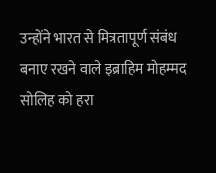उन्होंने भारत से मित्रतापूर्ण संबंध बनाए रखने वाले इब्राहिम मोहम्मद सोलिह को हरा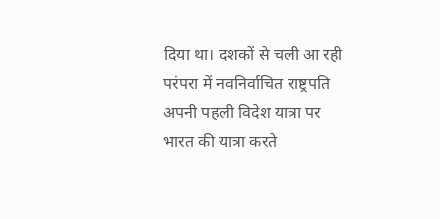दिया था। दशकों से चली आ रही परंपरा में नवनिर्वाचित राष्ट्रपति अपनी पहली विदेश यात्रा पर भारत की यात्रा करते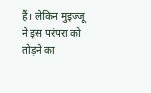हैं। लेकिन मुइज्जू ने इस परंपरा को तोड़ने का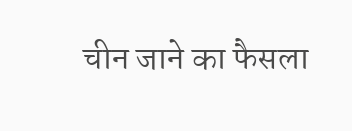चीन जाने का फैसला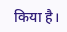किया है।